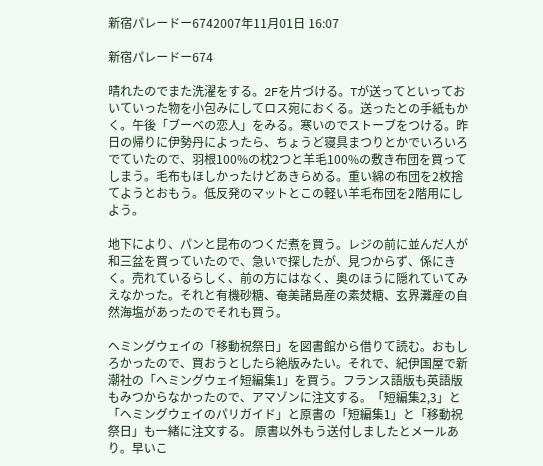新宿パレードー6742007年11月01日 16:07

新宿パレードー674

晴れたのでまた洗濯をする。2Fを片づける。Tが送ってといっておいていった物を小包みにしてロス宛におくる。送ったとの手紙もかく。午後「ブーベの恋人」をみる。寒いのでストーブをつける。昨日の帰りに伊勢丹によったら、ちょうど寝具まつりとかでいろいろでていたので、羽根100%の枕2つと羊毛100%の敷き布団を買ってしまう。毛布もほしかったけどあきらめる。重い綿の布団を2枚捨てようとおもう。低反発のマットとこの軽い羊毛布団を2階用にしよう。

地下により、パンと昆布のつくだ煮を買う。レジの前に並んだ人が和三盆を買っていたので、急いで探したが、見つからず、係にきく。売れているらしく、前の方にはなく、奥のほうに隠れていてみえなかった。それと有機砂糖、奄美諸島産の素焚糖、玄界灘産の自然海塩があったのでそれも買う。

ヘミングウェイの「移動祝祭日」を図書館から借りて読む。おもしろかったので、買おうとしたら絶版みたい。それで、紀伊国屋で新潮社の「ヘミングウェイ短編集1」を買う。フランス語版も英語版もみつからなかったので、アマゾンに注文する。「短編集2,3」と「ヘミングウェイのパリガイド」と原書の「短編集1」と「移動祝祭日」も一緒に注文する。 原書以外もう送付しましたとメールあり。早いこ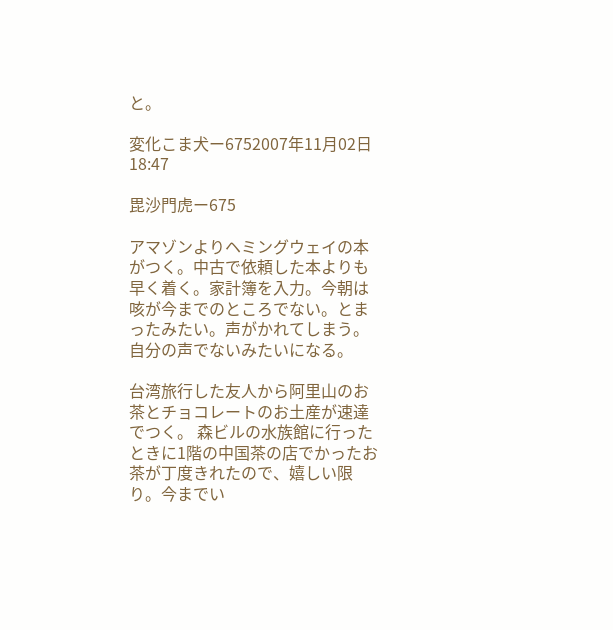と。

変化こま犬ー6752007年11月02日 18:47

毘沙門虎ー675

アマゾンよりヘミングウェイの本がつく。中古で依頼した本よりも早く着く。家計簿を入力。今朝は咳が今までのところでない。とまったみたい。声がかれてしまう。自分の声でないみたいになる。

台湾旅行した友人から阿里山のお茶とチョコレートのお土産が速達でつく。 森ビルの水族館に行ったときに1階の中国茶の店でかったお茶が丁度きれたので、嬉しい限り。今までい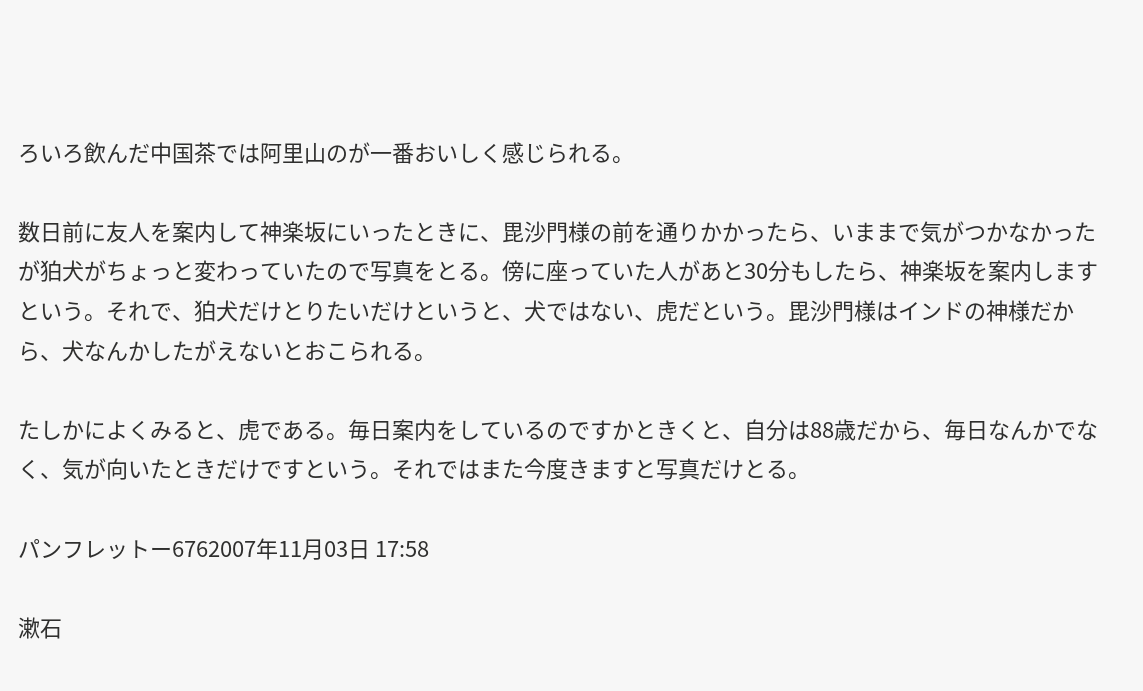ろいろ飲んだ中国茶では阿里山のが一番おいしく感じられる。

数日前に友人を案内して神楽坂にいったときに、毘沙門様の前を通りかかったら、いままで気がつかなかったが狛犬がちょっと変わっていたので写真をとる。傍に座っていた人があと30分もしたら、神楽坂を案内しますという。それで、狛犬だけとりたいだけというと、犬ではない、虎だという。毘沙門様はインドの神様だから、犬なんかしたがえないとおこられる。

たしかによくみると、虎である。毎日案内をしているのですかときくと、自分は88歳だから、毎日なんかでなく、気が向いたときだけですという。それではまた今度きますと写真だけとる。

パンフレットー6762007年11月03日 17:58

漱石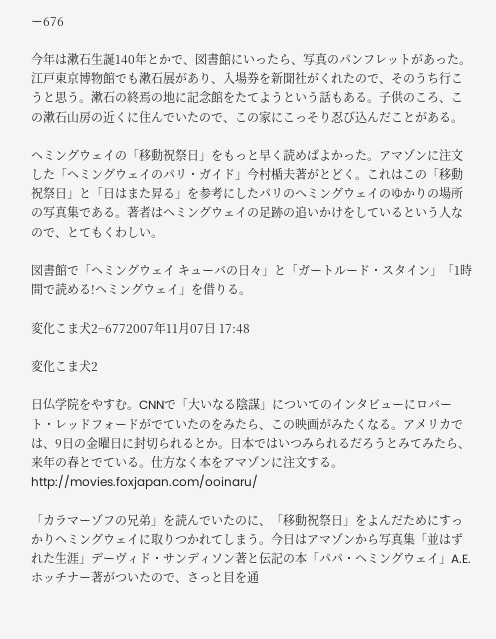ー676

今年は漱石生誕140年とかで、図書館にいったら、写真のパンフレットがあった。江戸東京博物館でも漱石展があり、入場券を新聞社がくれたので、そのうち行こうと思う。漱石の終焉の地に記念館をたてようという話もある。子供のころ、この漱石山房の近くに住んでいたので、この家にこっそり忍び込んだことがある。

ヘミングウェイの「移動祝祭日」をもっと早く読めばよかった。アマゾンに注文した「ヘミングウェイのパリ・ガイド」今村楯夫著がとどく。これはこの「移動祝祭日」と「日はまた昇る」を参考にしたパリのへミングウェイのゆかりの場所の写真集である。著者はヘミングウェイの足跡の追いかけをしているという人なので、とてもくわしい。

図書館で「ヘミングウェイ キューバの日々」と「ガートルード・スタイン」「1時間で読める!ヘミングウェイ」を借りる。

変化こま犬2−6772007年11月07日 17:48

変化こま犬2

日仏学院をやすむ。CNNで「大いなる陰謀」についてのインタビューにロバート・レッドフォードがでていたのをみたら、この映画がみたくなる。アメリカでは、9日の金曜日に封切られるとか。日本ではいつみられるだろうとみてみたら、来年の春とでている。仕方なく本をアマゾンに注文する。http://movies.foxjapan.com/ooinaru/

「カラマーゾフの兄弟」を読んでいたのに、「移動祝祭日」をよんだためにすっかりヘミングウェイに取りつかれてしまう。今日はアマゾンから写真集「並はずれた生涯」デーヴィド・サンディソン著と伝記の本「パパ・ヘミングウェイ」A.E.ホッチナー著がついたので、さっと目を通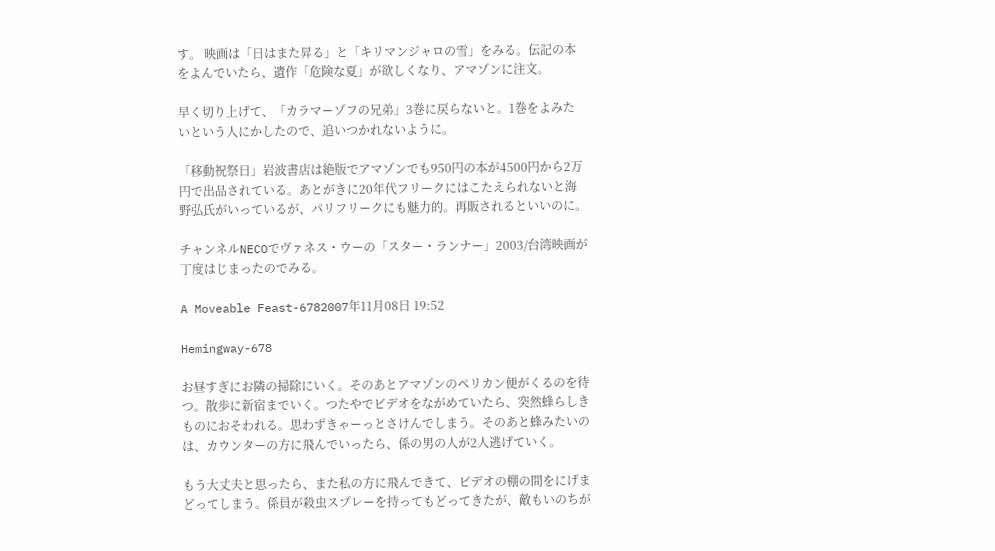す。 映画は「日はまた昇る」と「キリマンジャロの雪」をみる。伝記の本をよんでいたら、遺作「危険な夏」が欲しくなり、アマゾンに注文。

早く切り上げて、「カラマーゾフの兄弟」3巻に戻らないと。1巻をよみたいという人にかしたので、追いつかれないように。

「移動祝祭日」岩波書店は絶版でアマゾンでも950円の本が4500円から2万円で出品されている。あとがきに20年代フリークにはこたえられないと海野弘氏がいっているが、パリフリークにも魅力的。再販されるといいのに。

チャンネルNECOでヴァネス・ウーの「スター・ランナー」2003/台湾映画が丁度はじまったのでみる。

A Moveable Feast-6782007年11月08日 19:52

Hemingway-678

お昼すぎにお隣の掃除にいく。そのあとアマゾンのペリカン便がくるのを待つ。散歩に新宿までいく。つたやでビデオをながめていたら、突然蜂らしきものにおそわれる。思わずきゃーっとさけんでしまう。そのあと蜂みたいのは、カウンターの方に飛んでいったら、係の男の人が2人逃げていく。

もう大丈夫と思ったら、また私の方に飛んできて、ビデオの棚の間をにげまどってしまう。係員が殺虫スプレーを持ってもどってきたが、敵もいのちが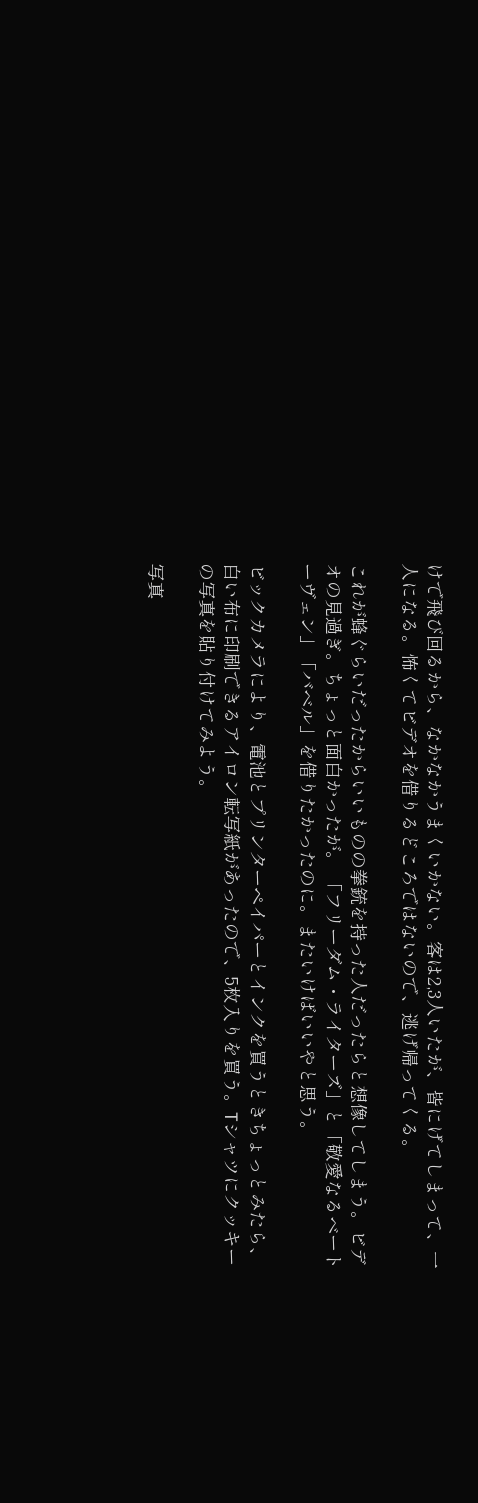けで飛び回るから、なかなかうまくいかない。客は2,3人いたが、皆にげてしまって、一人になる。怖くてビデオを借りるどころではないので、逃げ帰ってくる。

これが蜂ぐらいだったからいいものの拳銃を持った人だったらと想像してしまう。ビデオの見過ぎ。ちょっと面白かったが。 「フリーダム・ライターズ」と「敬愛なるベートーヴェン」「バベル」を借りたかったのに。またいけばいいやと思う。

ビックカメラにより、電池とプリンターペイパーとインクを買うときちょっとみたら、白い布に印刷できるアイロン転写紙があったので、5枚入りを買う。Tシャツにクッキーの写真を貼り付けてみよう。

写真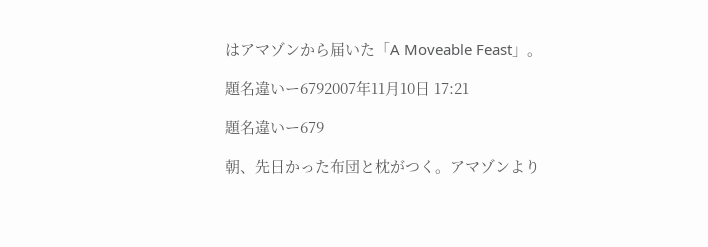はアマゾンから届いた「A Moveable Feast」。

題名違いー6792007年11月10日 17:21

題名違いー679

朝、先日かった布団と枕がつく。アマゾンより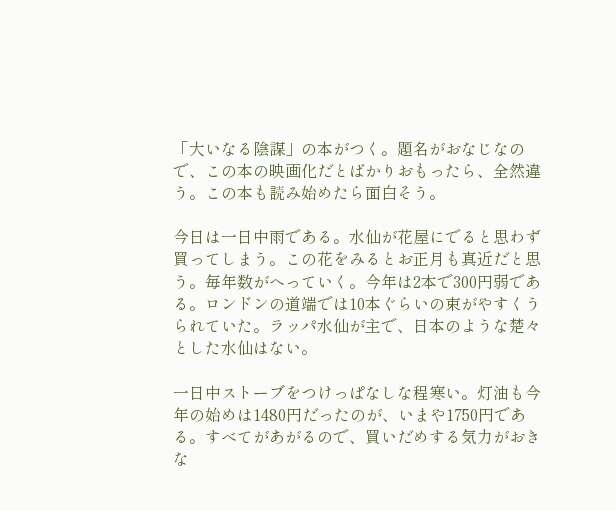「大いなる陰謀」の本がつく。題名がおなじなので、この本の映画化だとばかりおもったら、全然違う。この本も読み始めたら面白そう。

今日は一日中雨である。水仙が花屋にでると思わず買ってしまう。この花をみるとお正月も真近だと思う。毎年数がへっていく。今年は2本で300円弱である。ロンドンの道端では10本ぐらいの束がやすくうられていた。ラッパ水仙が主で、日本のような楚々とした水仙はない。

一日中ストーブをつけっぱなしな程寒い。灯油も今年の始めは1480円だったのが、いまや1750円である。すべてがあがるので、買いだめする気力がおきな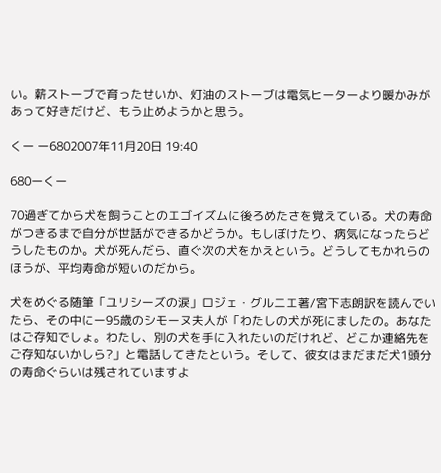い。薪ストーブで育ったせいか、灯油のストーブは電気ヒーターより暖かみがあって好きだけど、もう止めようかと思う。

くー ー6802007年11月20日 19:40

680ーくー

70過ぎてから犬を飼うことのエゴイズムに後ろめたさを覚えている。犬の寿命がつきるまで自分が世話ができるかどうか。もしぼけたり、病気になったらどうしたものか。犬が死んだら、直ぐ次の犬をかえという。どうしてもかれらのほうが、平均寿命が短いのだから。

犬をめぐる随筆「ユリシーズの涙」ロジェ・グルニエ著/宮下志朗訳を読んでいたら、その中にー95歳のシモーヌ夫人が「わたしの犬が死にましたの。あなたはご存知でしょ。わたし、別の犬を手に入れたいのだけれど、どこか連絡先をご存知ないかしら?」と電話してきたという。そして、彼女はまだまだ犬1頭分の寿命ぐらいは残されていますよ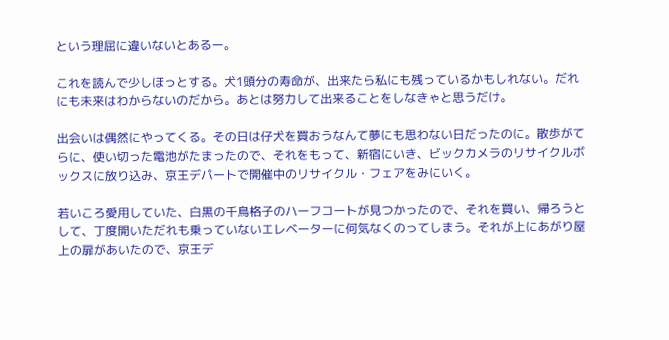という理屈に違いないとあるー。

これを読んで少しほっとする。犬1頭分の寿命が、出来たら私にも残っているかもしれない。だれにも未来はわからないのだから。あとは努力して出来ることをしなきゃと思うだけ。

出会いは偶然にやってくる。その日は仔犬を買おうなんて夢にも思わない日だったのに。散歩がてらに、使い切った電池がたまったので、それをもって、新宿にいき、ビックカメラのリサイクルボックスに放り込み、京王デパートで開催中のリサイクル・フェアをみにいく。

若いころ愛用していた、白黒の千鳥格子のハーフコートが見つかったので、それを買い、帰ろうとして、丁度開いただれも乗っていないエレベーターに何気なくのってしまう。それが上にあがり屋上の扉があいたので、京王デ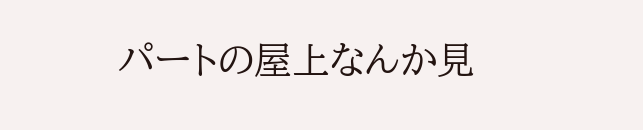パートの屋上なんか見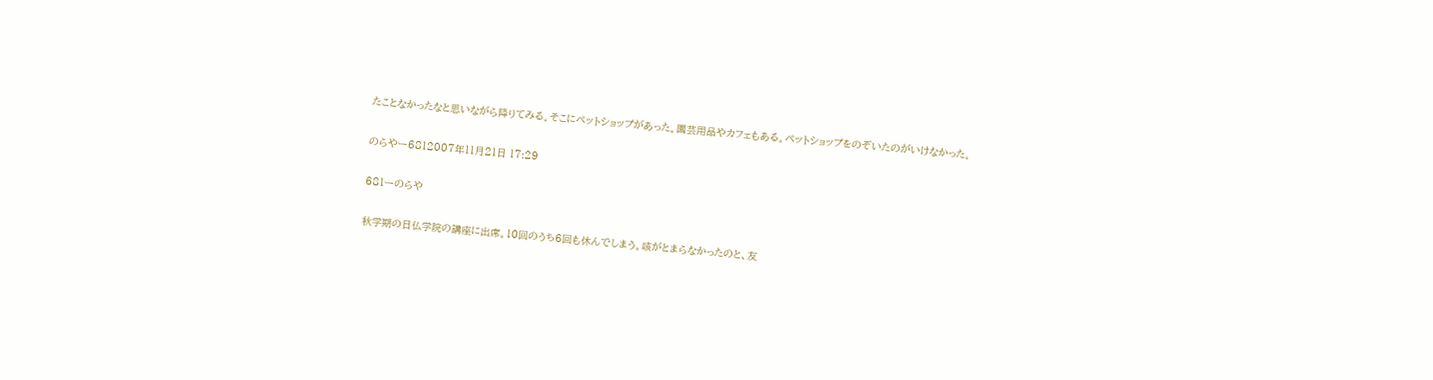たことなかったなと思いながら降りてみる。そこにペットショップがあった。園芸用品やカフェもある。ペットショップをのぞいたのがいけなかった。

のらやー6812007年11月21日 17:29

681ーのらや

秋学期の日仏学院の講座に出席。10回のうち6回も休んでしまう。咳がとまらなかったのと、友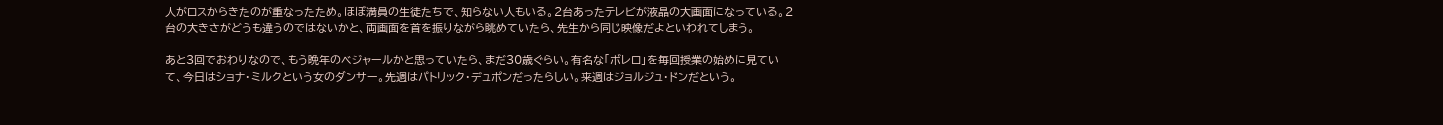人がロスからきたのが重なったため。ほぼ満員の生徒たちで、知らない人もいる。2台あったテレビが液晶の大画面になっている。2台の大きさがどうも違うのではないかと、両画面を首を振りながら眺めていたら、先生から同じ映像だよといわれてしまう。

あと3回でおわりなので、もう晩年のベジャールかと思っていたら、まだ30歳ぐらい。有名な「ボレロ」を毎回授業の始めに見ていて、今日はショナ・ミルクという女のダンサー。先週はパトリック・デュポンだったらしい。来週はジョルジュ・ドンだという。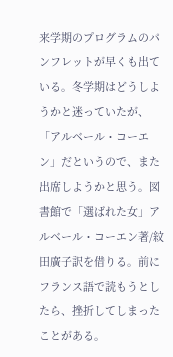来学期のプログラムのパンフレットが早くも出ている。冬学期はどうしようかと迷っていたが、「アルベール・コーエン」だというので、また出席しようかと思う。図書館で「選ばれた女」アルベール・コーエン著/紋田廣子訳を借りる。前にフランス語で読もうとしたら、挫折してしまったことがある。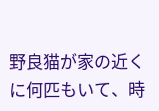野良猫が家の近くに何匹もいて、時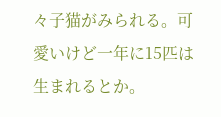々子猫がみられる。可愛いけど一年に15匹は生まれるとか。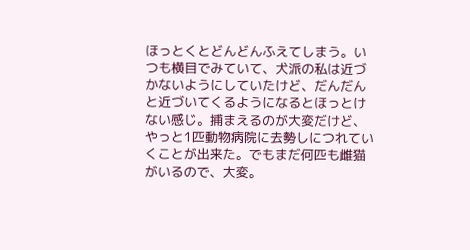ほっとくとどんどんふえてしまう。いつも横目でみていて、犬派の私は近づかないようにしていたけど、だんだんと近づいてくるようになるとほっとけない感じ。捕まえるのが大変だけど、やっと1匹動物病院に去勢しにつれていくことが出来た。でもまだ何匹も雌猫がいるので、大変。